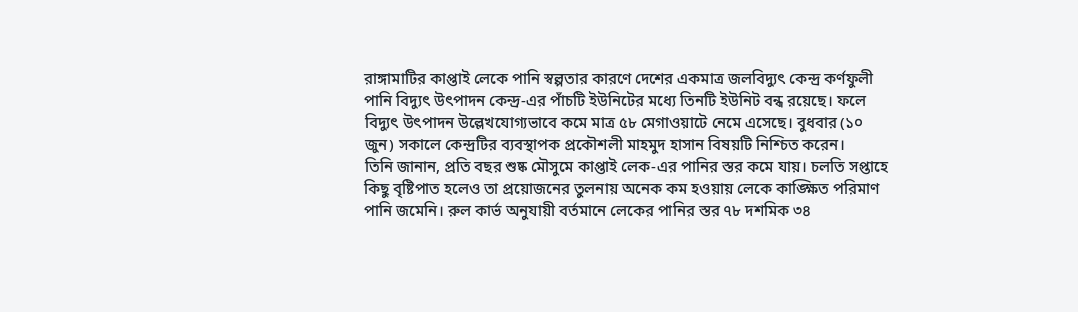রাঙ্গামাটির কাপ্তাই লেকে পানি স্বল্পতার কারণে দেশের একমাত্র জলবিদ্যুৎ কেন্দ্র কর্ণফুলী পানি বিদ্যুৎ উৎপাদন কেন্দ্র-এর পাঁচটি ইউনিটের মধ্যে তিনটি ইউনিট বন্ধ রয়েছে। ফলে বিদ্যুৎ উৎপাদন উল্লেখযোগ্যভাবে কমে মাত্র ৫৮ মেগাওয়াটে নেমে এসেছে। বুধবার (১০ জুন) সকালে কেন্দ্রটির ব্যবস্থাপক প্রকৌশলী মাহমুদ হাসান বিষয়টি নিশ্চিত করেন।
তিনি জানান, প্রতি বছর শুষ্ক মৌসুমে কাপ্তাই লেক-এর পানির স্তর কমে যায়। চলতি সপ্তাহে কিছু বৃষ্টিপাত হলেও তা প্রয়োজনের তুলনায় অনেক কম হওয়ায় লেকে কাঙ্ক্ষিত পরিমাণ পানি জমেনি। রুল কার্ভ অনুযায়ী বর্তমানে লেকের পানির স্তর ৭৮ দশমিক ৩৪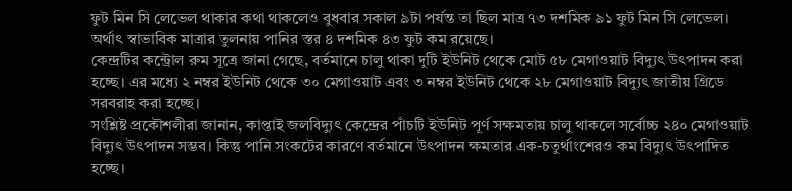ফুট মিন সি লেভেল থাকার কথা থাকলেও বুধবার সকাল ৯টা পর্যন্ত তা ছিল মাত্র ৭৩ দশমিক ৯১ ফুট মিন সি লেভেল। অর্থাৎ স্বাভাবিক মাত্রার তুলনায় পানির স্তর ৪ দশমিক ৪৩ ফুট কম রয়েছে।
কেন্দ্রটির কন্ট্রোল রুম সূত্রে জানা গেছে, বর্তমানে চালু থাকা দুটি ইউনিট থেকে মোট ৫৮ মেগাওয়াট বিদ্যুৎ উৎপাদন করা হচ্ছে। এর মধ্যে ২ নম্বর ইউনিট থেকে ৩০ মেগাওয়াট এবং ৩ নম্বর ইউনিট থেকে ২৮ মেগাওয়াট বিদ্যুৎ জাতীয় গ্রিডে সরবরাহ করা হচ্ছে।
সংশ্লিষ্ট প্রকৌশলীরা জানান, কাপ্তাই জলবিদ্যুৎ কেন্দ্রের পাঁচটি ইউনিট পূর্ণ সক্ষমতায় চালু থাকলে সর্বোচ্চ ২৪০ মেগাওয়াট বিদ্যুৎ উৎপাদন সম্ভব। কিন্তু পানি সংকটের কারণে বর্তমানে উৎপাদন ক্ষমতার এক-চতুর্থাংশেরও কম বিদ্যুৎ উৎপাদিত হচ্ছে।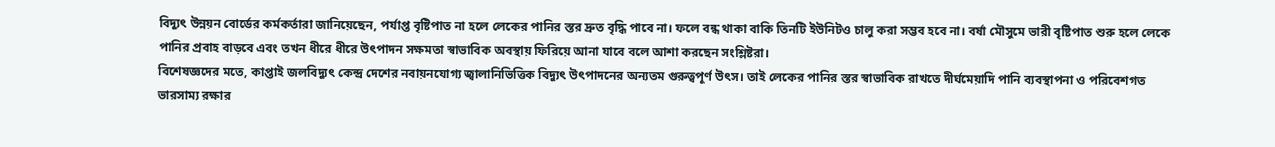বিদ্যুৎ উন্নয়ন বোর্ডের কর্মকর্তারা জানিয়েছেন, পর্যাপ্ত বৃষ্টিপাত না হলে লেকের পানির স্তর দ্রুত বৃদ্ধি পাবে না। ফলে বন্ধ থাকা বাকি তিনটি ইউনিটও চালু করা সম্ভব হবে না। বর্ষা মৌসুমে ভারী বৃষ্টিপাত শুরু হলে লেকে পানির প্রবাহ বাড়বে এবং তখন ধীরে ধীরে উৎপাদন সক্ষমতা স্বাভাবিক অবস্থায় ফিরিয়ে আনা যাবে বলে আশা করছেন সংশ্লিষ্টরা।
বিশেষজ্ঞদের মতে, কাপ্তাই জলবিদ্যুৎ কেন্দ্র দেশের নবায়নযোগ্য জ্বালানিভিত্তিক বিদ্যুৎ উৎপাদনের অন্যতম গুরুত্বপূর্ণ উৎস। তাই লেকের পানির স্তর স্বাভাবিক রাখতে দীর্ঘমেয়াদি পানি ব্যবস্থাপনা ও পরিবেশগত ভারসাম্য রক্ষার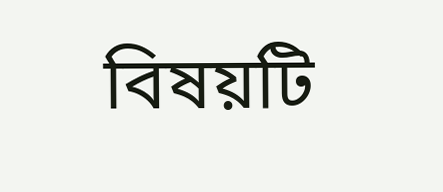বিষয়টি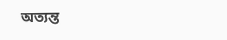অত্যন্ত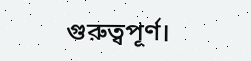গুরুত্বপূর্ণ।